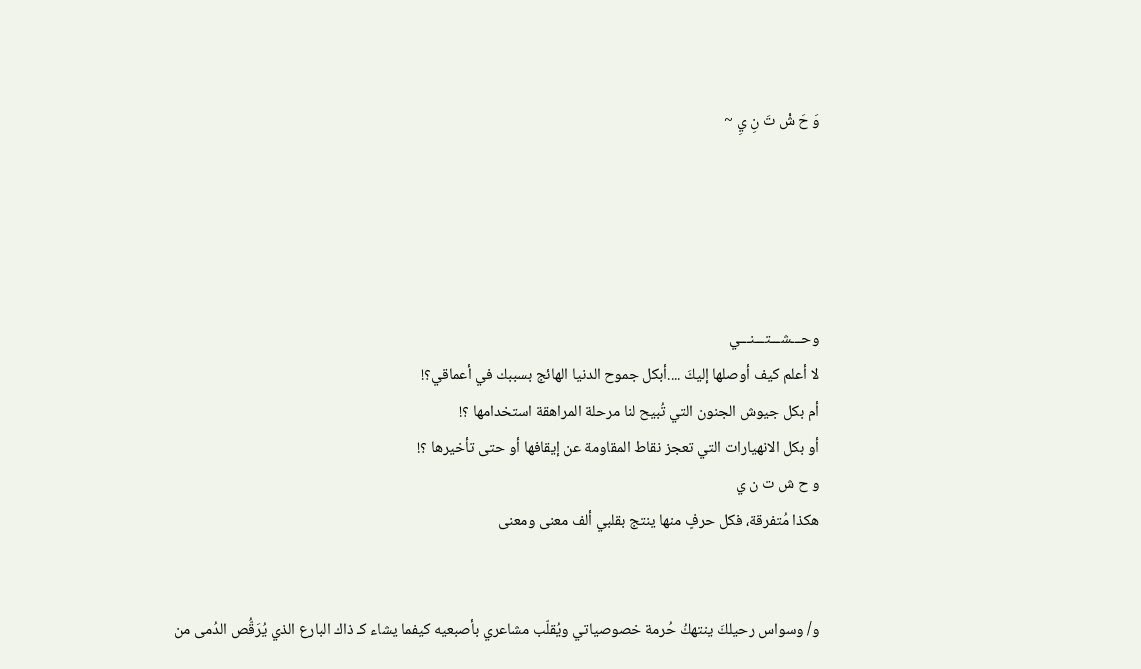وَ حَ شْ تَ نِ يِ ~





وحـــشـــتـــنـــي
لا أعلم كيف أوصلها إليكَ ....أبكل جموح الدنيا الهائج بسببك في أعماقي؟!
أم بكل جيوش الجنون التي تُبيح لنا مرحلة المراهقة استخدامها ؟!
أو بكل الانهيارات التي تعجز نقاط المقاومة عن إيقافها أو حتى تأخيرها ؟!
و ح ش ت ن ي
هكذا مُتفرقة، فكل حرفٍ منها ينتج بقلبي ألف معنى ومعنى


و/ وسواس رحيلكَ ينتهكُ حُرمة خصوصياتي ويُقلّب مشاعري بأصبعيه كيفما يشاء كـ ذاك البارع الذي يُرَقُّص الدُمى من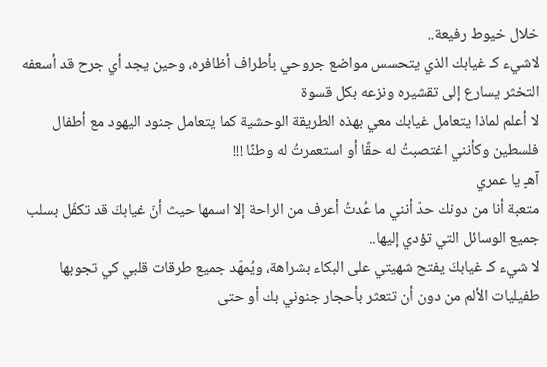خلال خيوط رفيعة..
لاشيء كـ غيابك الذي يتحسس مواضع جروحي بأطراف أظافره، وحين يجد أي جرح قد أسعفه التخثر يسارع إلى تقشيره ونزعه بكل قسوة
لا أعلم لماذا يتعامل غيابك معي بهذه الطريقة الوحشية كما يتعامل جنود اليهود مع أطفال فلسطين وكأنني اغتصبتُ له حقًا أو استعمرتُ له وطنًا !!!
آهـٍ يا عمري
متعبة أنا من دونك حدّ أنني ما عُدتُ أعرف من الراحة إلا اسمها حيث أنّ غيابكَ قد تكفّل بسلب جميع الوسائل التي تؤدي إليها..
لا شيء كـ غيابكَ يفتح شهيتي على البكاء بشراهة، ويُمهّد جميع طرقات قلبي كي تجوبها طفيليات الألم من دون أن تتعثر بأحجار جنوني بك أو حتى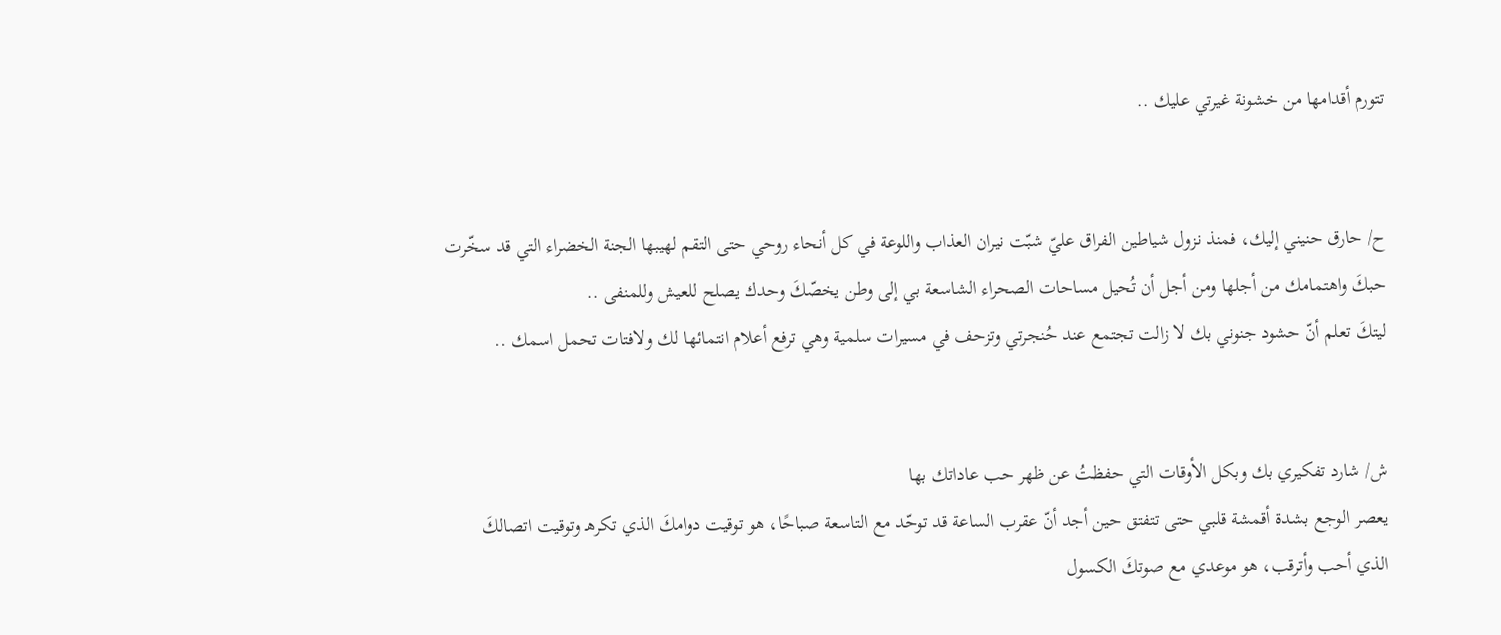تتورم أقدامها من خشونة غيرتي عليك ..


ح/ حارق حنيني إليك، فمنذ نزول شياطين الفراق عليّ شبّت نيران العذاب واللوعة في كل أنحاء روحي حتى التقم لهيبها الجنة الخضراء التي قد سخّرت
حبكَ واهتمامك من أجلها ومن أجل أن تُحيل مساحات الصحراء الشاسعة بي إلى وطن يخصّكَ وحدك يصلح للعيش وللمنفى ..
ليتكَ تعلم أنّ حشود جنوني بك لا زالت تجتمع عند حُنجرتي وتزحف في مسيرات سلمية وهي ترفع أعلام انتمائها لك ولافتات تحمل اسمك ..


ش/ شارد تفكيري بك وبكل الأوقات التي حفظتُ عن ظهر حب عاداتك بها
يعصر الوجع بشدة أقمشة قلبي حتى تتفتق حين أجد أنّ عقرب الساعة قد توحّد مع التاسعة صباحًا، هو توقيت دوامكَ الذي تكرهـ وتوقيت اتصالكَ
الذي أحب وأترقب، هو موعدي مع صوتكَ الكسول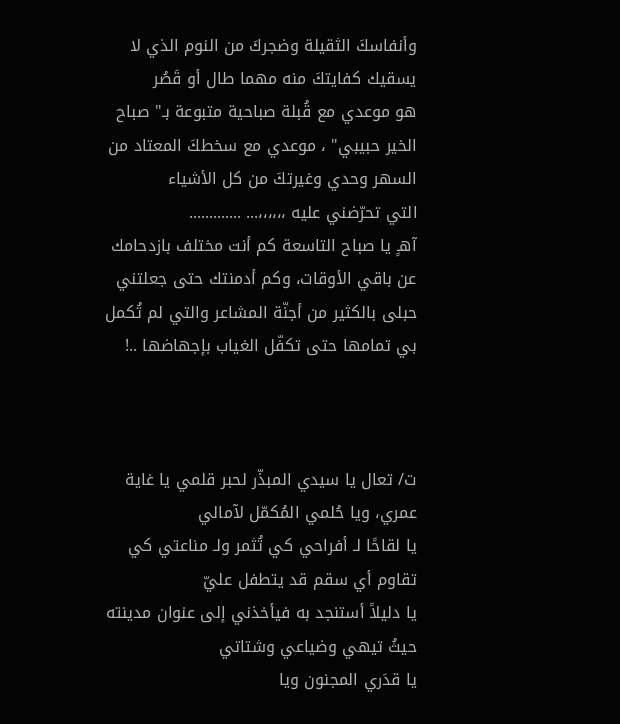وأنفاسكَ الثقيلة وضجركَ من النوم الذي لا يسقيك كفايتكَ منه مهما طال أو قَصُر
هو موعدي مع قُبلة صباحية متبوعة بـ" صباح الخير حبيبي" ، موعدي مع سخطكَ المعتاد من السهر وحدي وغيرتكَ من كل الأشياء
التي تحرّضني عليه ،،،،،،... .............
آهـٍ يا صباح التاسعة كم أنت مختلف بازدحامك عن باقي الأوقات، وكم أدمنتك حتى جعلتني حبلى بالكثير من أجنّة المشاعر والتي لم تُكمل بي تمامها حتى تكفّل الغياب بإجهاضها ..!



ت/ تعال يا سيدي المبذّر لحبر قلمي يا غاية عمري، ويا حُلمي المُكمّل لآمالي
يا لقاحًا لـ أفراحي كي تُثمر ولـ مناعتي كي تقاوم أي سقم قد يتطفل عليّ
يا دليلاً أستنجد به فيأخذني إلى عنوان مدينته حيثُ تيهي وضياعي وشتاتي
يا قدَري المجنون ويا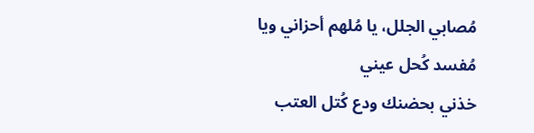مُصابي الجلل، يا مُلهم أحزاني ويا مُفسد كُحل عيني
خذني بحضنك ودع كُتل العتب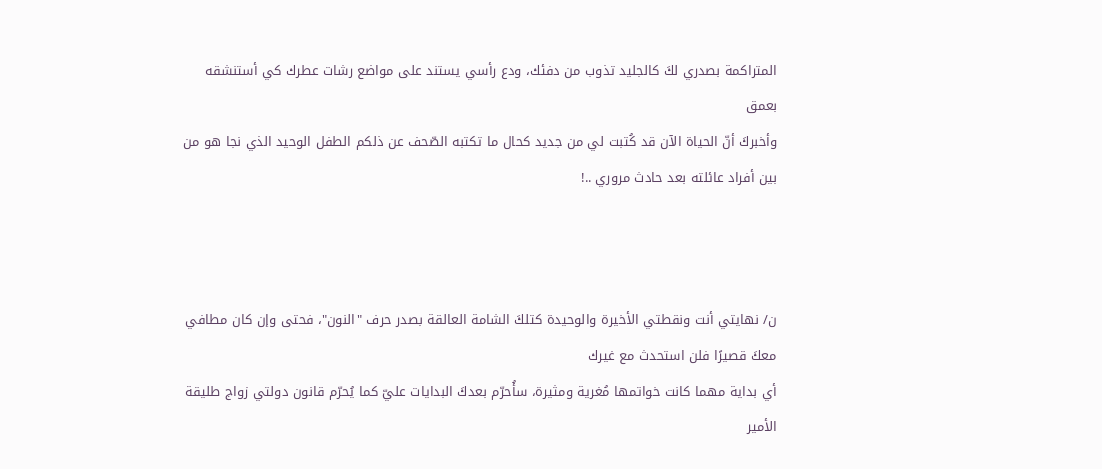المتراكمة بصدري لكَ كالجليد تذوب من دفئك، ودع رأسي يستند على مواضع رشات عطرك كي أستنشقه بعمق
وأخبركَ أنّ الحياة الآن قد كُتبت لي من جديد كحال ما تكتبه الصّحف عن ذلكم الطفل الوحيد الذي نجا هو من بين أفراد عائلته بعد حادث مروري ..!



ن/ نهايتي أنت ونقطتي الأخيرة والوحيدة كتلكَ الشامة العالقة بصدر حرف "النون"، فحتى وإن كان مطافي معكَ قصيرًا فلن استحدث مع غيرك
أي بداية مهما كانت خواتمها مُغرية ومثيرة، سأُحرّم بعدكَ البدايات عليّ كما يُحرّم قانون دولتي زواج طليقة الأمير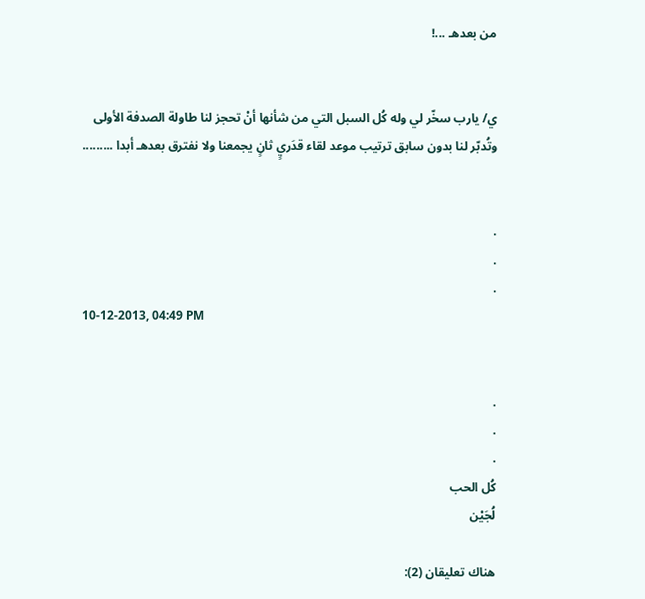من بعدهـ ...!


ي/ يارب سخّر لي وله كُل السبل التي من شأنها أنْ تحجز لنا طاولة الصدفة الأولى وتُدبّر لنا بدون سابق ترتيب موعد لقاء قدَريٍ ثانٍ يجمعنا ولا نفترق بعدهـ أبدا .........


.
.
.
10-12-2013, 04:49 PM


.
.
.
كُل الحب
لُجَيْن

هناك تعليقان (2):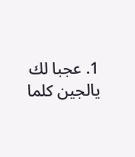1. عجبا لك يالجين كلما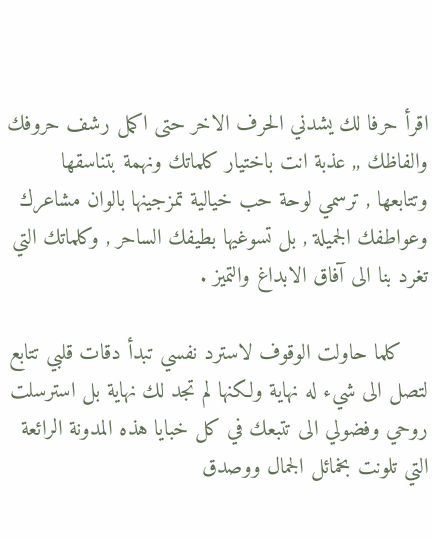اقرأ حرفا لك يشدني الحرف الاخر حتى اكمل رشف حروفك والفاظك ,, عذبة انت باختيار كلماتك ونهمة بتناسقها وتتابعها , ترسمي لوحة حب خيالية تمزجينها بالوان مشاعرك وعواطفك الجميلة , بل تسوغيها بطيفك الساحر , وكلماتك التي تغرد بنا الى آفاق الابداغ والتميز .

    كلما حاولت الوقوف لاسترد نفسي تبدأ دقات قلبي تتابع لتصل الى شيء له نهاية ولكنها لم تجد لك نهاية بل استرسلت روحي وفضولي الى تتبعك في كل خبايا هذه المدونة الرائعة التي تلونت بخمائل الجمال ووصدق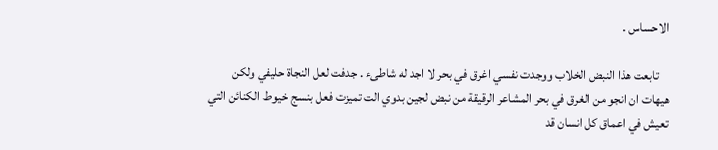الاحساس .

    تابعت هذا النبض الخلاب ووجدت نفسي اغرق في بحر لا اجد له شاطىء . جدفت لعل النجاة حليفي ولكن هيهات ان انجو من الغرق في بحر المشاعر الرقيقة من نبض لجين بدوي الت تميزت فعل بنسج خيوط الكنائن التي تعيش في اعماق كل انسان قد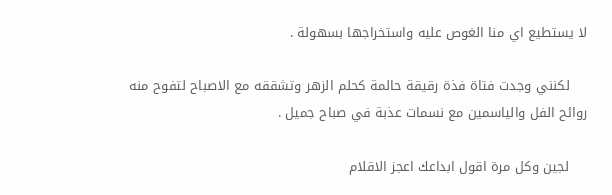لا يستطيع اي منا الغوص عليه واستخراجها بسهولة .

    لكنني وجدت فتاة فذة رقيقة حالمة كحلم الزهر وتشققه مع الاصباح لتفوح منه روائح الفل والياسمين مع نسمات عذبة في صباح جميل .

    لجين وكل مرة اقول ابداعك اعجز الاقلام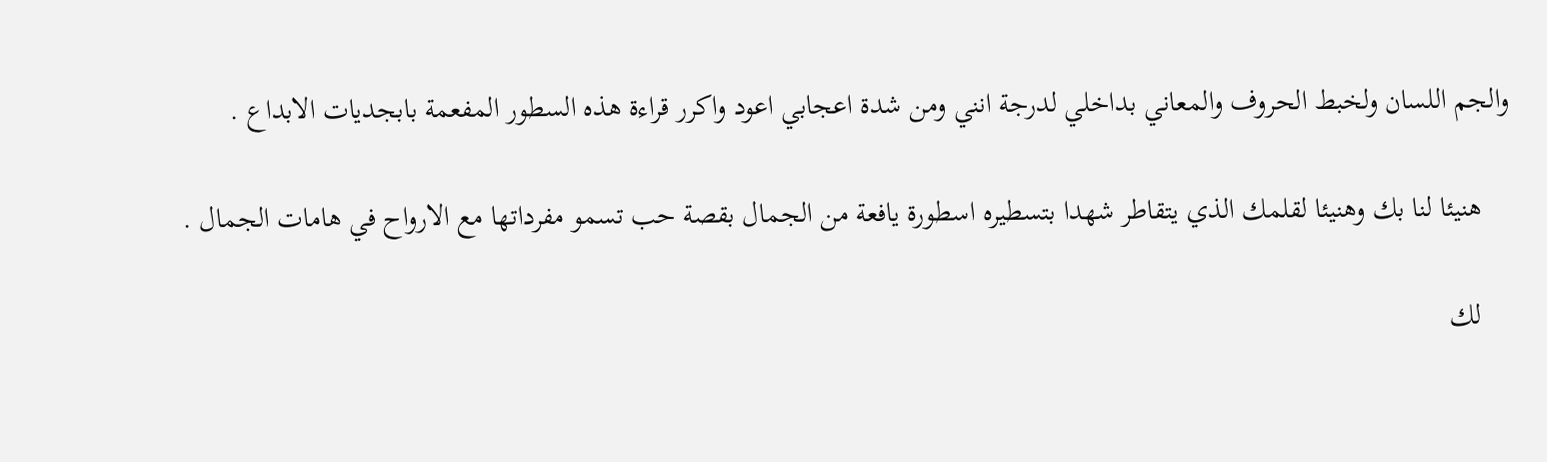والجم اللسان ولخبط الحروف والمعاني بداخلي لدرجة انني ومن شدة اعجابي اعود واكرر قراءة هذه السطور المفعمة بابجديات الابداع .

    هنيئا لنا بك وهنيئا لقلمك الذي يتقاطر شهدا بتسطيره اسطورة يافعة من الجمال بقصة حب تسمو مفرداتها مع الارواح في هامات الجمال .

    لك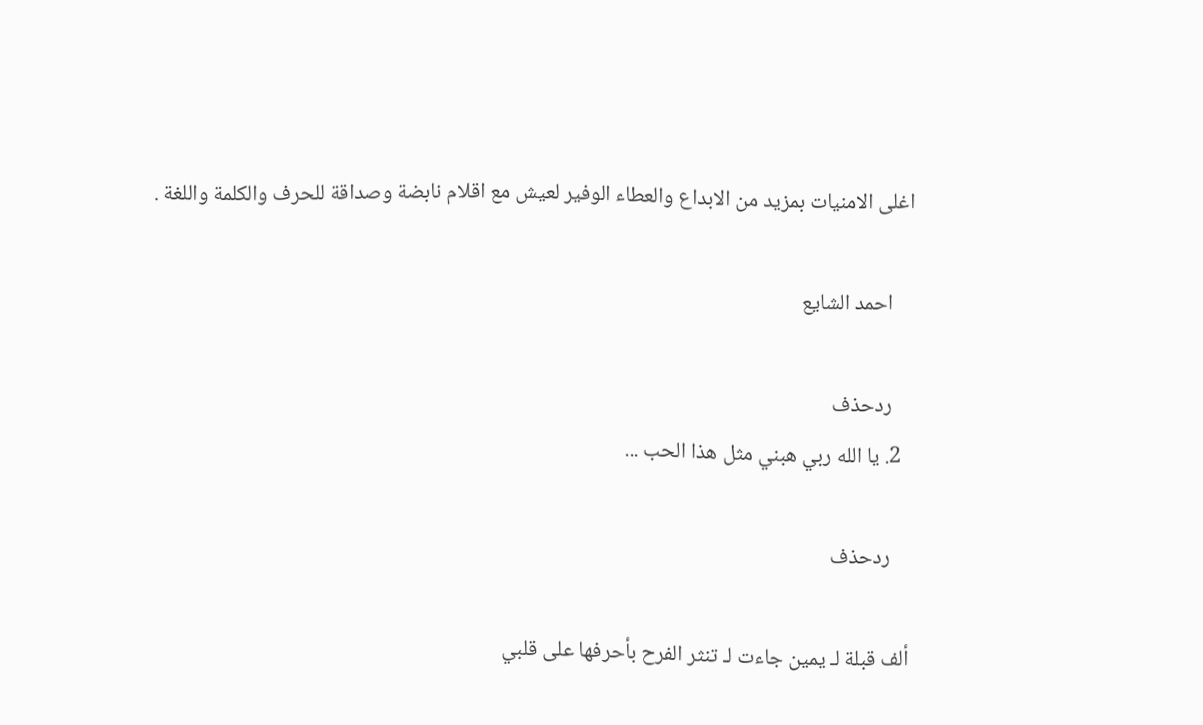اغلى الامنيات بمزيد من الابداع والعطاء الوفير لعيش مع اقلام نابضة وصداقة للحرف والكلمة واللغة .

    احمد الشايع

    ردحذف
  2. يا الله ربي هبني مثل هذا الحب ...

    ردحذف

ألف قبلة لـ يمين جاءت لـ تنثر الفرح بأحرفها على قلبي